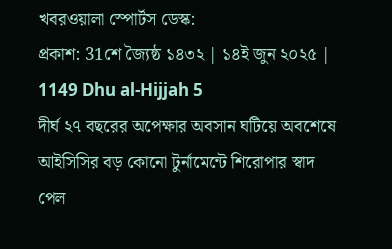খবরওয়ালা স্পোর্টস ডেস্ক:
প্রকাশ: 31শে জ্যৈষ্ঠ ১৪৩২ | ১৪ই জুন ২০২৫ | 1149 Dhu al-Hijjah 5
দীর্ঘ ২৭ বছরের অপেক্ষার অবসান ঘটিয়ে অবশেষে আইসিসির বড় কোনো টুর্নামেন্টে শিরোপার স্বাদ পেল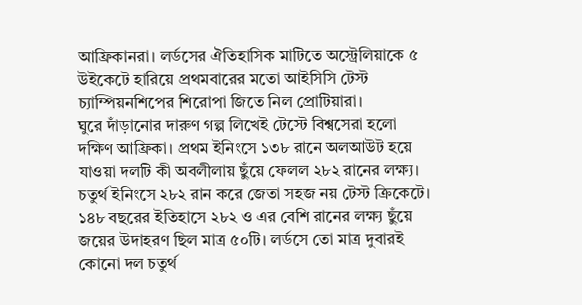আফ্রিকানরা। লর্ডসের ঐতিহাসিক মাটিতে অস্ট্রেলিয়াকে ৫ উইকেটে হারিয়ে প্রথমবারের মতো আইসিসি টেস্ট চ্যাম্পিয়নশিপের শিরোপা জিতে নিল প্রোটিয়ারা।
ঘুরে দাঁড়ানোর দারুণ গল্প লিখেই টেস্টে বিশ্বসেরা হলো দক্ষিণ আফ্রিকা। প্রথম ইনিংসে ১৩৮ রানে অলআউট হয়ে যাওয়া দলটি কী অবলীলায় ছুঁয়ে ফেলল ২৮২ রানের লক্ষ্য। চতুর্থ ইনিংসে ২৮২ রান করে জেতা সহজ নয় টেস্ট ক্রিকেটে। ১৪৮ বছরের ইতিহাসে ২৮২ ও এর বেশি রানের লক্ষ্য ছুঁয়ে জয়ের উদাহরণ ছিল মাত্র ৫০টি। লর্ডসে তো মাত্র দুবারই কোনো দল চতুর্থ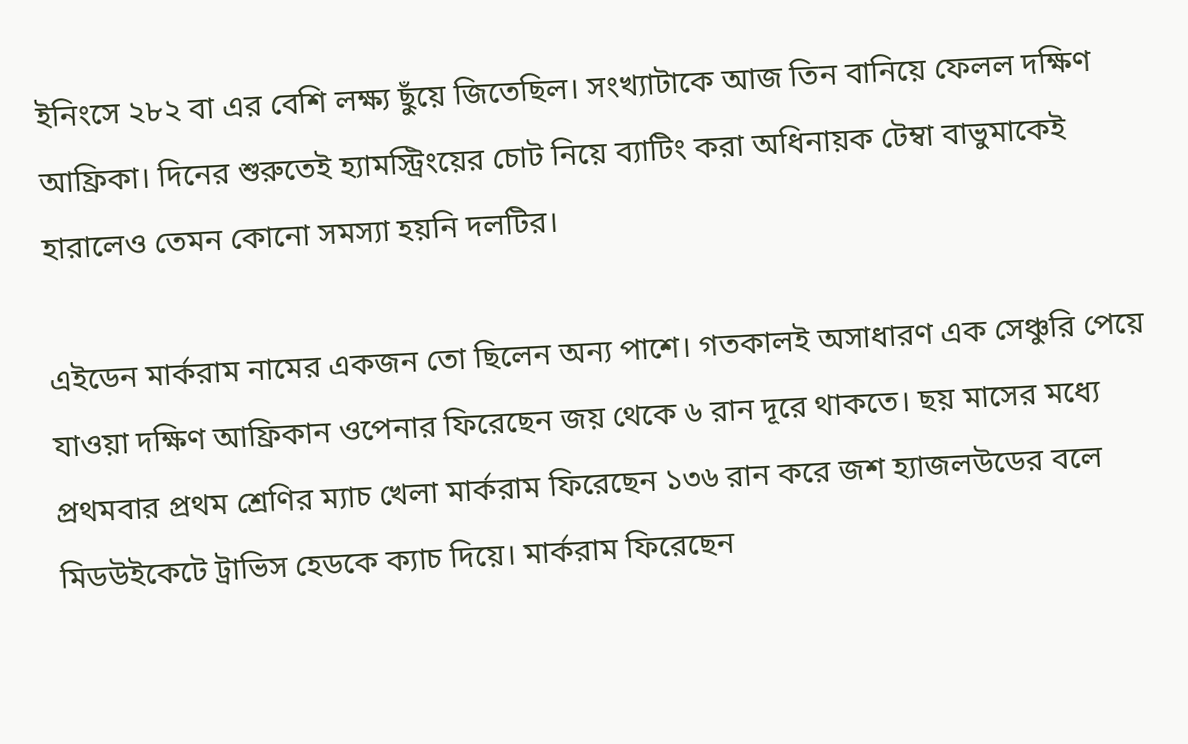ইনিংসে ২৮২ বা এর বেশি লক্ষ্য ছুঁয়ে জিতেছিল। সংখ্যাটাকে আজ তিন বানিয়ে ফেলল দক্ষিণ আফ্রিকা। দিনের শুরুতেই হ্যামস্ট্রিংয়ের চোট নিয়ে ব্যাটিং করা অধিনায়ক টেম্বা বাভুমাকেই হারালেও তেমন কোনো সমস্যা হয়নি দলটির।

এইডেন মার্করাম নামের একজন তো ছিলেন অন্য পাশে। গতকালই অসাধারণ এক সেঞ্চুরি পেয়ে যাওয়া দক্ষিণ আফ্রিকান ওপেনার ফিরেছেন জয় থেকে ৬ রান দূরে থাকতে। ছয় মাসের মধ্যে প্রথমবার প্রথম শ্রেণির ম্যাচ খেলা মার্করাম ফিরেছেন ১৩৬ রান করে জশ হ্যাজলউডের বলে মিডউইকেটে ট্রাভিস হেডকে ক্যাচ দিয়ে। মার্করাম ফিরেছেন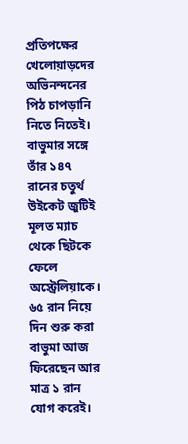প্রতিপক্ষের খেলোয়াড়দের অভিনন্দনের পিঠ চাপড়ানি নিতে নিতেই।
বাভুমার সঙ্গে তাঁর ১৪৭ রানের চতুর্থ উইকেট জুটিই মূলত ম্যাচ থেকে ছিটকে ফেলে অস্ট্রেলিয়াকে। ৬৫ রান নিয়ে দিন শুরু করা বাভুমা আজ ফিরেছেন আর মাত্র ১ রান যোগ করেই।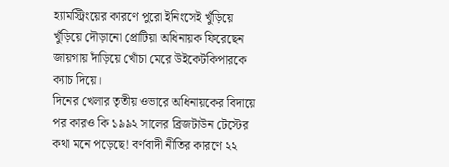হ্যামস্ট্রিংয়ের কারণে পুরো ইনিংসেই খুঁড়িয়ে খুঁড়িয়ে দৌড়ানো প্রোটিয়া অধিনায়ক ফিরেছেন জায়গায় দাঁড়িয়ে খোঁচা মেরে উইকেটকিপারকে ক্যাচ দিয়ে।
দিনের খেলার তৃতীয় ওভারে অধিনায়কের বিদায়ে পর কারও কি ১৯৯২ সালের ব্রিজটাউন টেস্টের কথা মনে পড়েছে! বর্ণবাদী নীতির কারণে ২২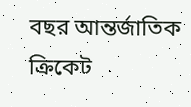বছর আন্তর্জাতিক ক্রিকেট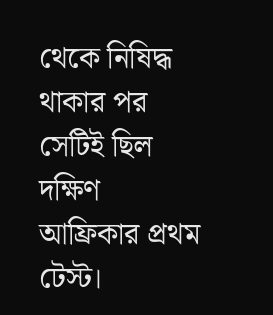থেকে নিষিদ্ধ থাকার পর সেটিই ছিল দক্ষিণ আফ্রিকার প্রথম টেস্ট।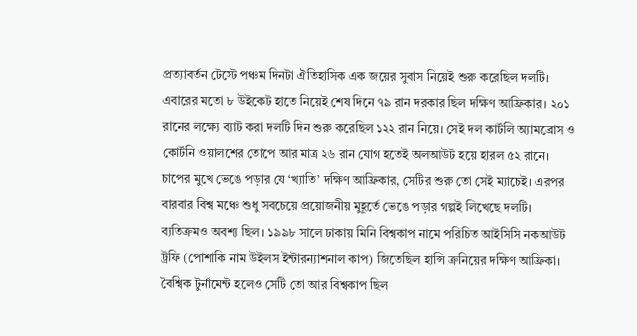প্রত্যাবর্তন টেস্টে পঞ্চম দিনটা ঐতিহাসিক এক জয়ের সুবাস নিয়েই শুরু করেছিল দলটি। এবারের মতো ৮ উইকেট হাতে নিয়েই শেষ দিনে ৭৯ রান দরকার ছিল দক্ষিণ আফ্রিকার। ২০১ রানের লক্ষ্যে ব্যাট করা দলটি দিন শুরু করেছিল ১২২ রান নিয়ে। সেই দল কার্টলি অ্যামব্রোস ও কোর্টনি ওয়ালশের তোপে আর মাত্র ২৬ রান যোগ হতেই অলআউট হয়ে হারল ৫২ রানে।
চাপের মুখে ভেঙে পড়ার যে ‘খ্যাতি’ দক্ষিণ আফ্রিকার, সেটির শুরু তো সেই ম্যাচেই। এরপর বারবার বিশ্ব মঞ্চে শুধু সবচেয়ে প্রয়োজনীয় মুহূর্তে ভেঙে পড়ার গল্পই লিখেছে দলটি। ব্যতিক্রমও অবশ্য ছিল। ১৯৯৮ সালে ঢাকায় মিনি বিশ্বকাপ নামে পরিচিত আইসিসি নকআউট ট্রফি (পোশাকি নাম উইলস ইন্টারন্যাশনাল কাপ) জিতেছিল হান্সি ক্রনিয়ের দক্ষিণ আফ্রিকা। বৈশ্বিক টুর্নামেন্ট হলেও সেটি তো আর বিশ্বকাপ ছিল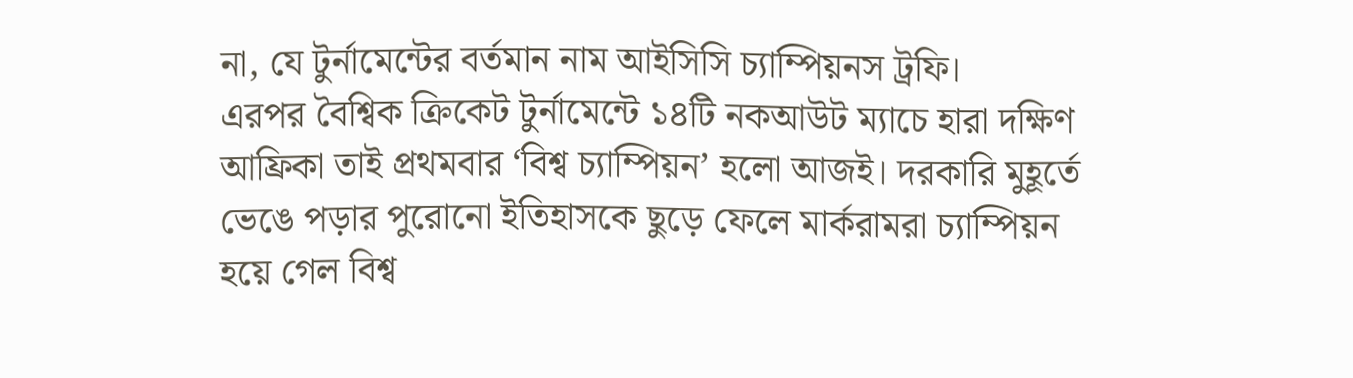না, যে টুর্নামেন্টের বর্তমান নাম আইসিসি চ্যাম্পিয়নস ট্রফি।
এরপর বৈশ্বিক ক্রিকেট টুর্নামেন্টে ১৪টি নকআউট ম্যাচে হারা দক্ষিণ আফ্রিকা তাই প্রথমবার ‘বিশ্ব চ্যাম্পিয়ন’ হলো আজই। দরকারি মুহূর্তে ভেঙে পড়ার পুরোনো ইতিহাসকে ছুড়ে ফেলে মার্করামরা চ্যাম্পিয়ন হয়ে গেল বিশ্ব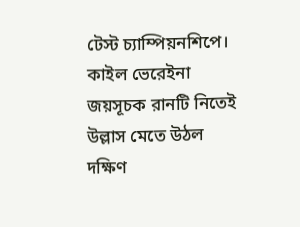টেস্ট চ্যাম্পিয়নশিপে।
কাইল ভেরেইনা জয়সূচক রানটি নিতেই উল্লাস মেতে উঠল দক্ষিণ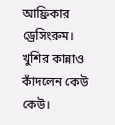আফ্রিকার ড্রেসিংরুম। খুশির কান্নাও কাঁদলেন কেউ কেউ।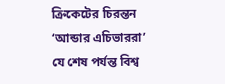ক্রিকেটের চিরন্তন ‘আন্ডার এচিভাররা’ যে শেষ পর্যন্ত বিশ্ব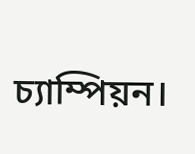চ্যাম্পিয়ন।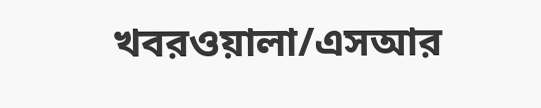খবরওয়ালা/এসআর